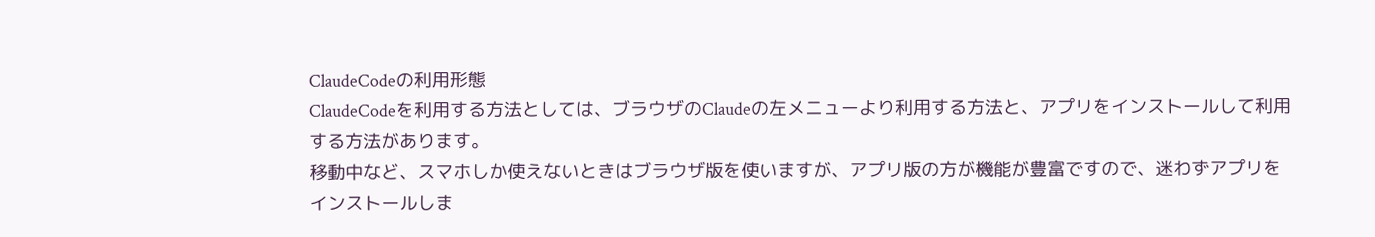ClaudeCodeの利用形態
ClaudeCodeを利用する方法としては、ブラウザのClaudeの左メニューより利用する方法と、アプリをインストールして利用する方法があります。
移動中など、スマホしか使えないときはブラウザ版を使いますが、アプリ版の方が機能が豊富ですので、迷わずアプリをインストールしま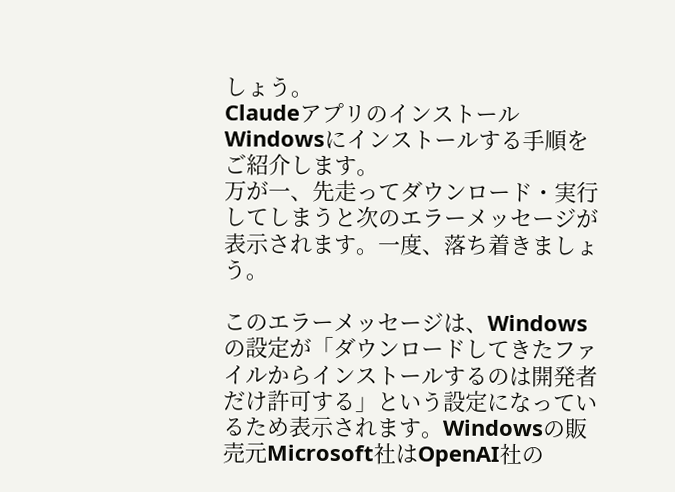しょう。
Claudeアプリのインストール
Windowsにインストールする手順をご紹介します。
万が一、先走ってダウンロード・実行してしまうと次のエラーメッセージが表示されます。一度、落ち着きましょう。

このエラーメッセージは、Windowsの設定が「ダウンロードしてきたファイルからインストールするのは開発者だけ許可する」という設定になっているため表示されます。Windowsの販売元Microsoft社はOpenAI社の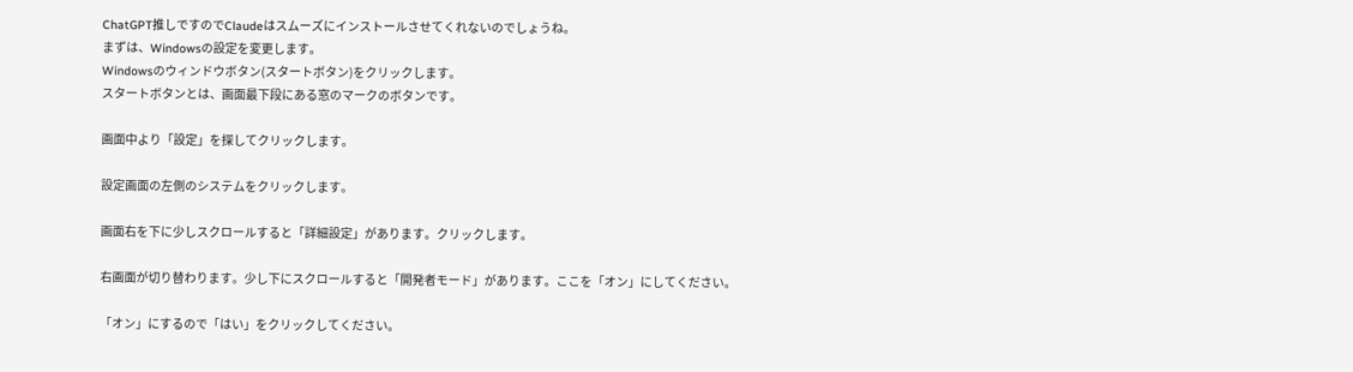ChatGPT推しですのでClaudeはスムーズにインストールさせてくれないのでしょうね。
まずは、Windowsの設定を変更します。
Windowsのウィンドウボタン(スタートボタン)をクリックします。
スタートボタンとは、画面最下段にある窓のマークのボタンです。

画面中より「設定」を探してクリックします。

設定画面の左側のシステムをクリックします。

画面右を下に少しスクロールすると「詳細設定」があります。クリックします。

右画面が切り替わります。少し下にスクロールすると「開発者モード」があります。ここを「オン」にしてください。

「オン」にするので「はい」をクリックしてください。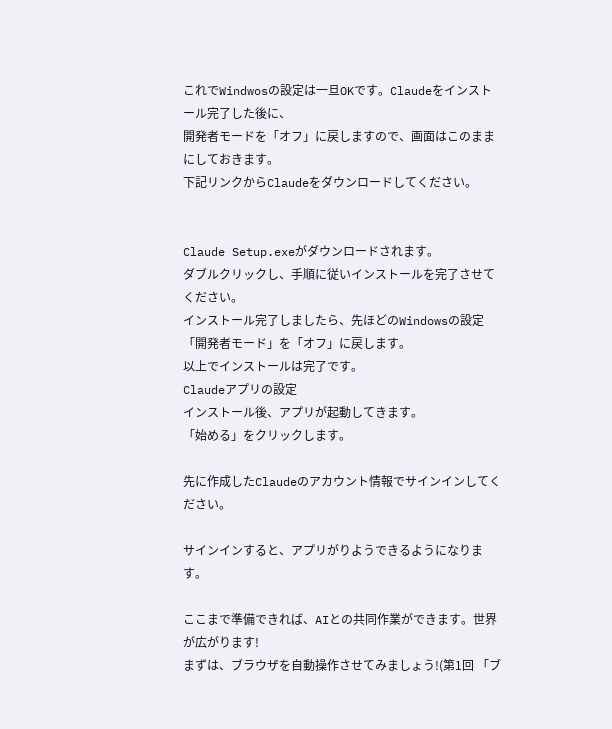これでWindwosの設定は一旦OKです。Claudeをインストール完了した後に、
開発者モードを「オフ」に戻しますので、画面はこのままにしておきます。
下記リンクからClaudeをダウンロードしてください。


Claude Setup.exeがダウンロードされます。
ダブルクリックし、手順に従いインストールを完了させてください。
インストール完了しましたら、先ほどのWindowsの設定「開発者モード」を「オフ」に戻します。
以上でインストールは完了です。
Claudeアプリの設定
インストール後、アプリが起動してきます。
「始める」をクリックします。

先に作成したClaudeのアカウント情報でサインインしてください。

サインインすると、アプリがりようできるようになります。

ここまで準備できれば、AIとの共同作業ができます。世界が広がります!
まずは、ブラウザを自動操作させてみましょう!(第1回 「ブ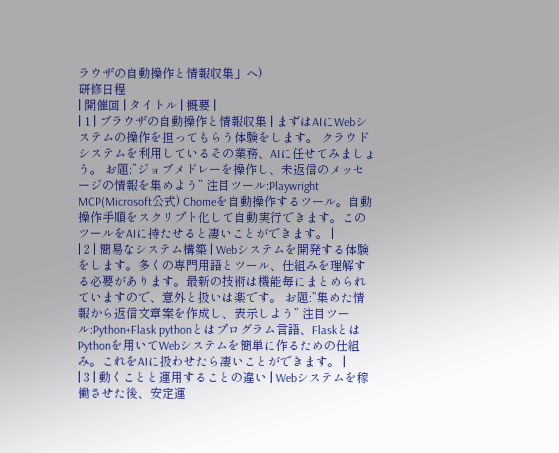ラウザの自動操作と情報収集」へ)
研修日程
| 開催回 | タイトル | 概要 |
| 1 | ブラウザの自動操作と情報収集 | まずはAIにWebシステムの操作を担ってもらう体験をします。 クラウドシステムを利用しているその業務、AIに任せてみましょう。 お題:”ジョブメドレーを操作し、未返信のメッセージの情報を集めよう” 注目ツール:Playwright MCP(Microsoft公式) Chomeを自動操作するツール。自動操作手順をスクリプト化して自動実行できます。このツールをAIに持たせると凄いことができます。 |
| 2 | 簡易なシステム構築 | Webシステムを開発する体験をします。多くの専門用語とツール、仕組みを理解する必要があります。最新の技術は機能毎にまとめられていますので、意外と扱いは楽です。 お題:”集めた情報から返信文章案を作成し、表示しよう” 注目ツール:Python+Flask pythonとはプログラム言語、FlaskとはPythonを用いてWebシステムを簡単に作るための仕組み。これをAIに扱わせたら凄いことができます。 |
| 3 | 動くことと運用することの違い | Webシステムを稼働させた後、安定運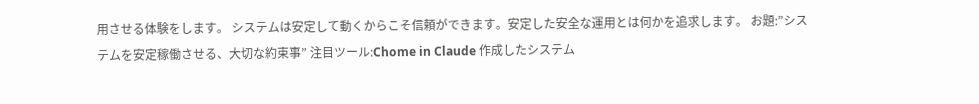用させる体験をします。 システムは安定して動くからこそ信頼ができます。安定した安全な運用とは何かを追求します。 お題:”システムを安定稼働させる、大切な約束事” 注目ツール:Chome in Claude 作成したシステム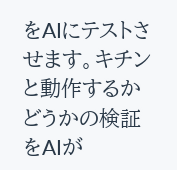をAIにテストさせます。キチンと動作するかどうかの検証をAIが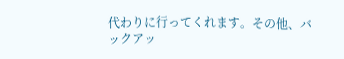代わりに行ってくれます。その他、バックアッ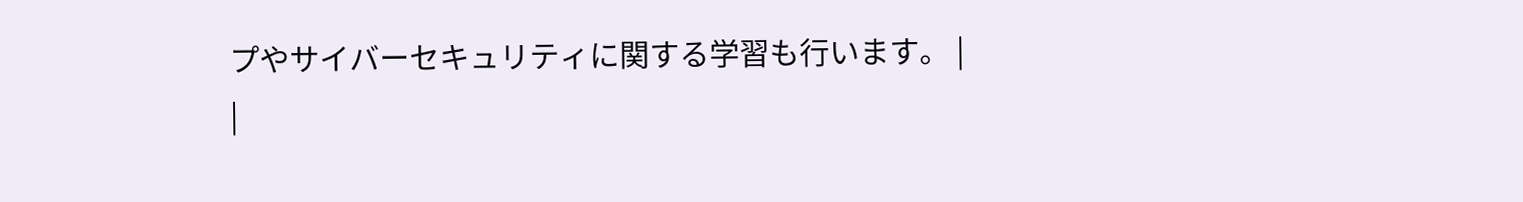プやサイバーセキュリティに関する学習も行います。 |
|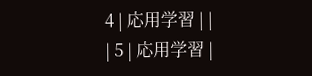4 | 応用学習 | |
| 5 | 応用学習 |